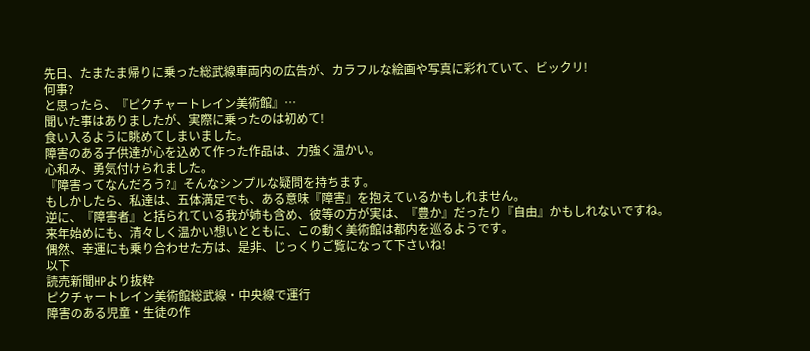先日、たまたま帰りに乗った総武線車両内の広告が、カラフルな絵画や写真に彩れていて、ビックリ!
何事?
と思ったら、『ピクチャートレイン美術館』…
聞いた事はありましたが、実際に乗ったのは初めて!
食い入るように眺めてしまいました。
障害のある子供達が心を込めて作った作品は、力強く温かい。
心和み、勇気付けられました。
『障害ってなんだろう?』そんなシンプルな疑問を持ちます。
もしかしたら、私達は、五体満足でも、ある意味『障害』を抱えているかもしれません。
逆に、『障害者』と括られている我が姉も含め、彼等の方が実は、『豊か』だったり『自由』かもしれないですね。
来年始めにも、清々しく温かい想いとともに、この動く美術館は都内を巡るようです。
偶然、幸運にも乗り合わせた方は、是非、じっくりご覧になって下さいね!
以下
読売新聞HPより抜粋
ピクチャートレイン美術館総武線・中央線で運行
障害のある児童・生徒の作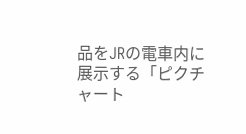品をJRの電車内に展示する「ピクチャート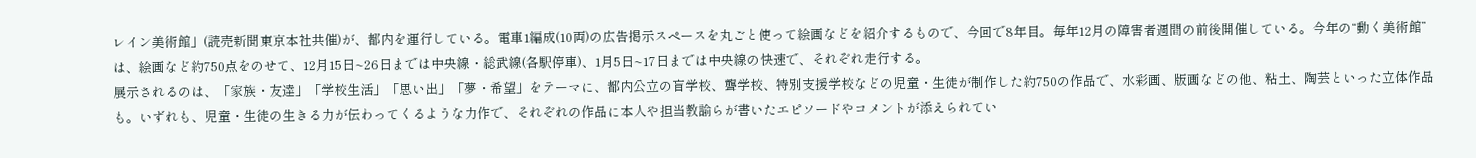レイン美術館」(読売新聞東京本社共催)が、都内を運行している。電車1編成(10両)の広告掲示スペースを丸ごと使って絵画などを紹介するもので、今回で8年目。毎年12月の障害者週間の前後開催している。今年の“動く美術館”は、絵画など約750点をのせて、12月15日~26日までは中央線・総武線(各駅停車)、1月5日~17日までは中央線の快速で、それぞれ走行する。
展示されるのは、「家族・友達」「学校生活」「思い出」「夢・希望」をテーマに、都内公立の盲学校、聾学校、特別支援学校などの児童・生徒が制作した約750の作品で、水彩画、版画などの他、粘土、陶芸といった立体作品も。いずれも、児童・生徒の生きる力が伝わってくるような力作で、それぞれの作品に本人や担当教諭らが書いたエピソードやコメントが添えられてい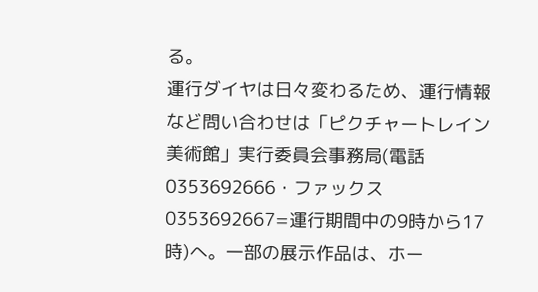る。
運行ダイヤは日々変わるため、運行情報など問い合わせは「ピクチャートレイン美術館」実行委員会事務局(電話0353692666・ファックス0353692667=運行期間中の9時から17時)へ。一部の展示作品は、ホー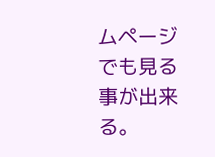ムページでも見る事が出来る。